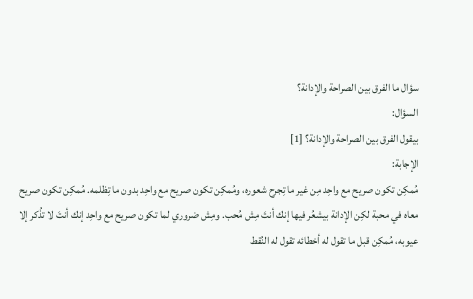سؤال ما الفرق بين الصراحة والإدانة؟
السؤال:
بيقول الفرق بين الصراحة والإدانة؟ [1]
الإجابة:
مُمكِن تكون صريح مع واحِد مِن غير ما تِجرح شعوره، ومُمكِن تكون صريح مع واحِد بدون ما تِظلمه. مُمكِن تكون صريح معاه في محبة لكِن الإدانة بيشعُر فيها إنك أنتَ مِش مُحب. ومِش ضروري لما تكون صريح مع واحِد إنك أنتَ لا تذُكر إلا عيوبه، مُمكِن قبل ما تقول له أخطائه تقول له النُقط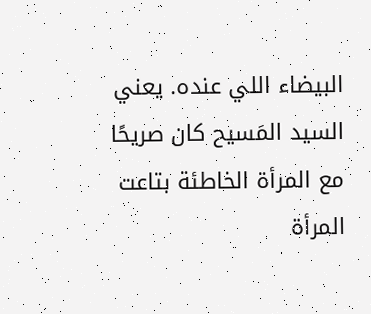البيضاء اللي عنده. يعني السيد المَسيح كان صريحًا مع المرأة الخاطئة بتاعت المرأة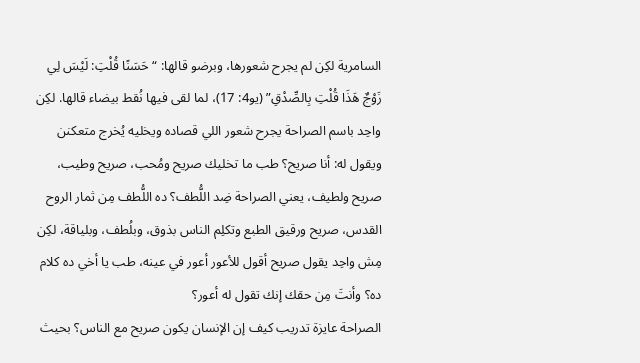السامرية لكِن لم يجرح شعورها، وبرضو قالها: “حَسَنًا قُلْتِ: لَيْسَ لِي زَوْجٌ هَذَا قُلْتِ بِالصِّدْقِ” (يو4: 17)، لما لقى فيها نُقط بيضاء قالها. لكِن واحِد باسم الصراحة يجرح شعور اللي قصاده ويخليه يُخرج متعكنن ويقول له: أنا صريح؟ طب ما تخليك صريح ومُحب، صريح وطيب، صريح ولطيف، يعني الصراحة ضِد اللُّطف؟ ده اللُّطف مِن ثمار الروح القدس، صريح ورقيق الطبع وتكلِم الناس بذوق، وبلُطف، وبلياقة، لكِن مِش واحِد يقول صريح أقول للأعور أعور في عينه، طب يا أخي ده كلام ده؟ وأنتَ مِن حقك إنك تقول له أعور؟
الصراحة عايزة تدريب كيف إن الإنسان يكون صريح مع الناس؟ بحيث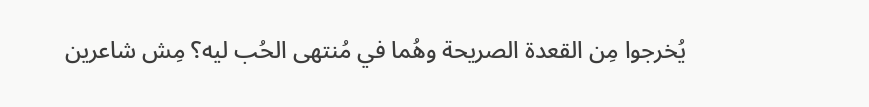يُخرجوا مِن القعدة الصريحة وهُما في مُنتهى الحُب ليه؟ مِش شاعرين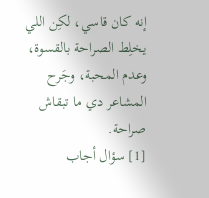إنه كان قاسي، لكِن اللي يخلِط الصراحة بالقسوة، وعدم المحبة، وجَرح المشاعر دي ما تبقاش صراحة.
[1] سؤال أجاب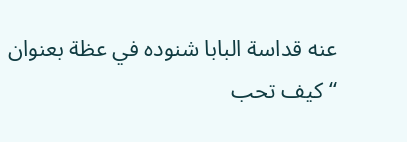عنه قداسة البابا شنوده في عظة بعنوان “كيف تحب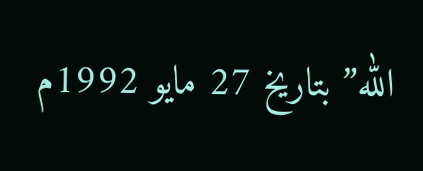الله” بتاريخ 27 مايو 1992م